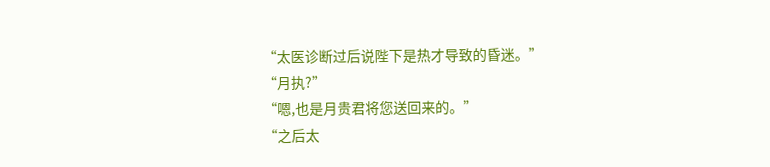“太医诊断过后说陛下是热才导致的昏迷。”
“月执?”
“嗯,也是月贵君将您送回来的。”
“之后太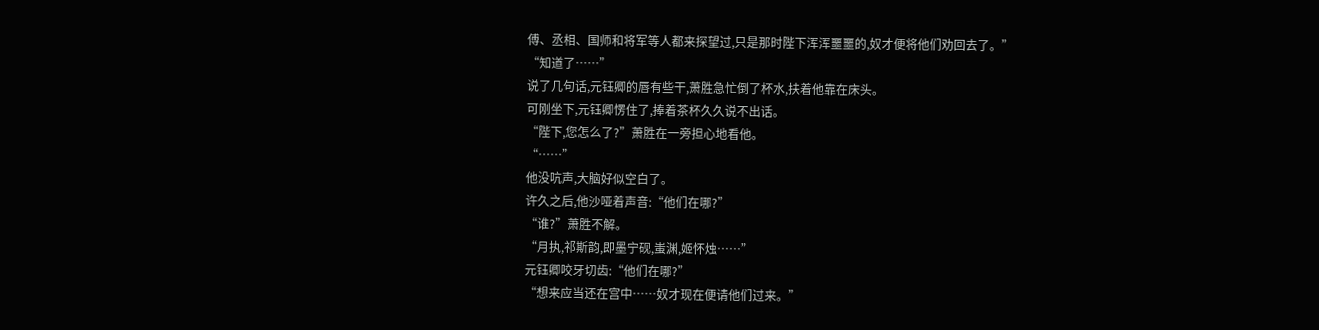傅、丞相、国师和将军等人都来探望过,只是那时陛下浑浑噩噩的,奴才便将他们劝回去了。”
“知道了……”
说了几句话,元钰卿的唇有些干,萧胜急忙倒了杯水,扶着他靠在床头。
可刚坐下,元钰卿愣住了,捧着茶杯久久说不出话。
“陛下,您怎么了?”萧胜在一旁担心地看他。
“……”
他没吭声,大脑好似空白了。
许久之后,他沙哑着声音:“他们在哪?”
“谁?”萧胜不解。
“月执,祁斯韵,即墨宁砚,蚩渊,姬怀烛……”
元钰卿咬牙切齿:“他们在哪?”
“想来应当还在宫中……奴才现在便请他们过来。”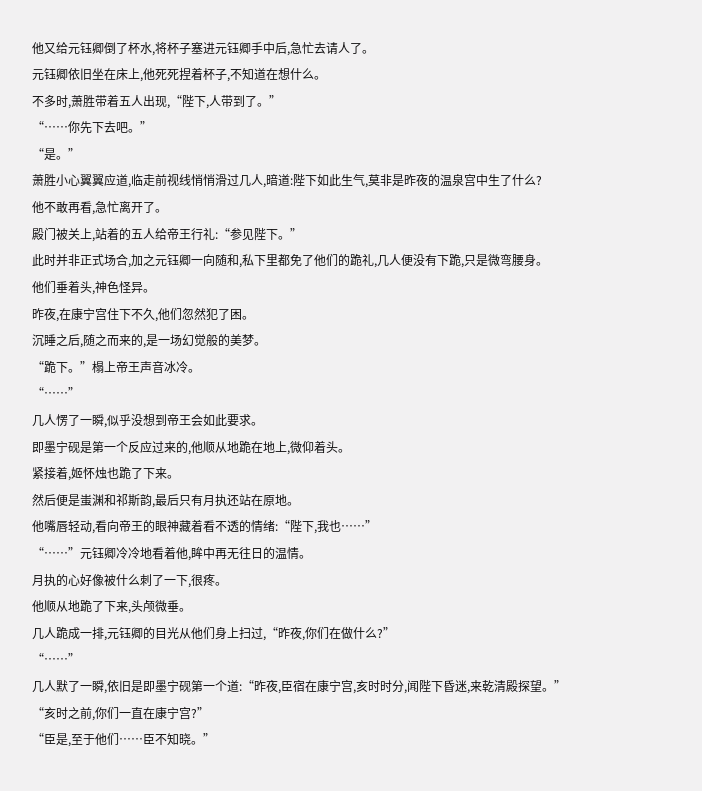他又给元钰卿倒了杯水,将杯子塞进元钰卿手中后,急忙去请人了。
元钰卿依旧坐在床上,他死死捏着杯子,不知道在想什么。
不多时,萧胜带着五人出现,“陛下,人带到了。”
“……你先下去吧。”
“是。”
萧胜小心翼翼应道,临走前视线悄悄滑过几人,暗道:陛下如此生气,莫非是昨夜的温泉宫中生了什么?
他不敢再看,急忙离开了。
殿门被关上,站着的五人给帝王行礼:“参见陛下。”
此时并非正式场合,加之元钰卿一向随和,私下里都免了他们的跪礼,几人便没有下跪,只是微弯腰身。
他们垂着头,神色怪异。
昨夜,在康宁宫住下不久,他们忽然犯了困。
沉睡之后,随之而来的,是一场幻觉般的美梦。
“跪下。”榻上帝王声音冰冷。
“……”
几人愣了一瞬,似乎没想到帝王会如此要求。
即墨宁砚是第一个反应过来的,他顺从地跪在地上,微仰着头。
紧接着,姬怀烛也跪了下来。
然后便是蚩渊和祁斯韵,最后只有月执还站在原地。
他嘴唇轻动,看向帝王的眼神藏着看不透的情绪:“陛下,我也……”
“……”元钰卿冷冷地看着他,眸中再无往日的温情。
月执的心好像被什么刺了一下,很疼。
他顺从地跪了下来,头颅微垂。
几人跪成一排,元钰卿的目光从他们身上扫过,“昨夜,你们在做什么?”
“……”
几人默了一瞬,依旧是即墨宁砚第一个道:“昨夜,臣宿在康宁宫,亥时时分,闻陛下昏迷,来乾清殿探望。”
“亥时之前,你们一直在康宁宫?”
“臣是,至于他们……臣不知晓。”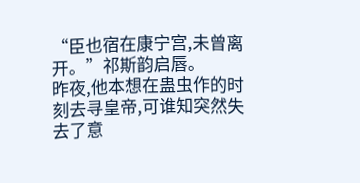“臣也宿在康宁宫,未曾离开。”祁斯韵启唇。
昨夜,他本想在蛊虫作的时刻去寻皇帝,可谁知突然失去了意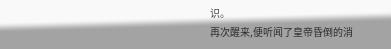识。
再次醒来,便听闻了皇帝昏倒的消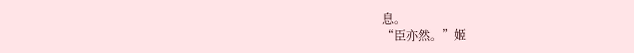息。
“臣亦然。”姬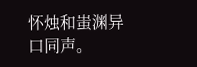怀烛和蚩渊异口同声。